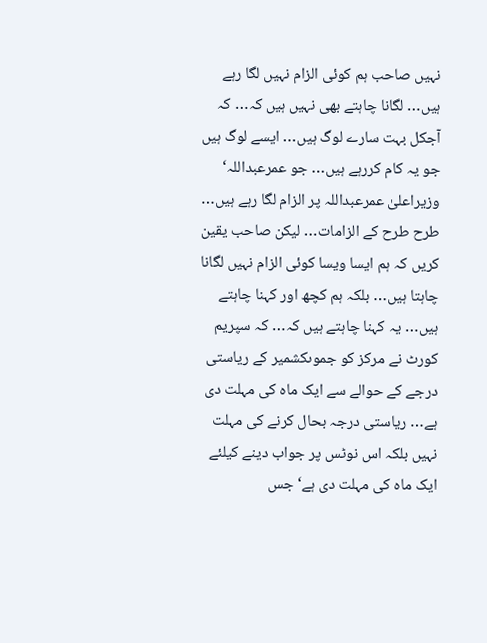نہیں صاحب ہم کوئی الزام نہیں لگا رہے ہیں… لگانا چاہتے بھی نہیں ہیں کہ… کہ آجکل بہت سارے لوگ ہیں… ایسے لوگ ہیں جو یہ کام کررہے ہیں… جو عمرعبداللہ‘ وزیراعلیٰ عمرعبداللہ پر الزام لگا رہے ہیں… طرح طرح کے الزامات… لیکن صاحب یقین کریں کہ ہم ایسا ویسا کوئی الزام نہیں لگانا چاہتا ہیں… بلکہ ہم کچھ اور کہنا چاہتے ہیں… یہ کہنا چاہتے ہیں کہ… کہ سپریم کورٹ نے مرکز کو جموںکشمیر کے ریاستی درجے کے حوالے سے ایک ماہ کی مہلت دی ہے… ریاستی درجہ بحال کرنے کی مہلت نہیں بلکہ اس نوٹس پر جواب دینے کیلئے ایک ماہ کی مہلت دی ہے‘ جس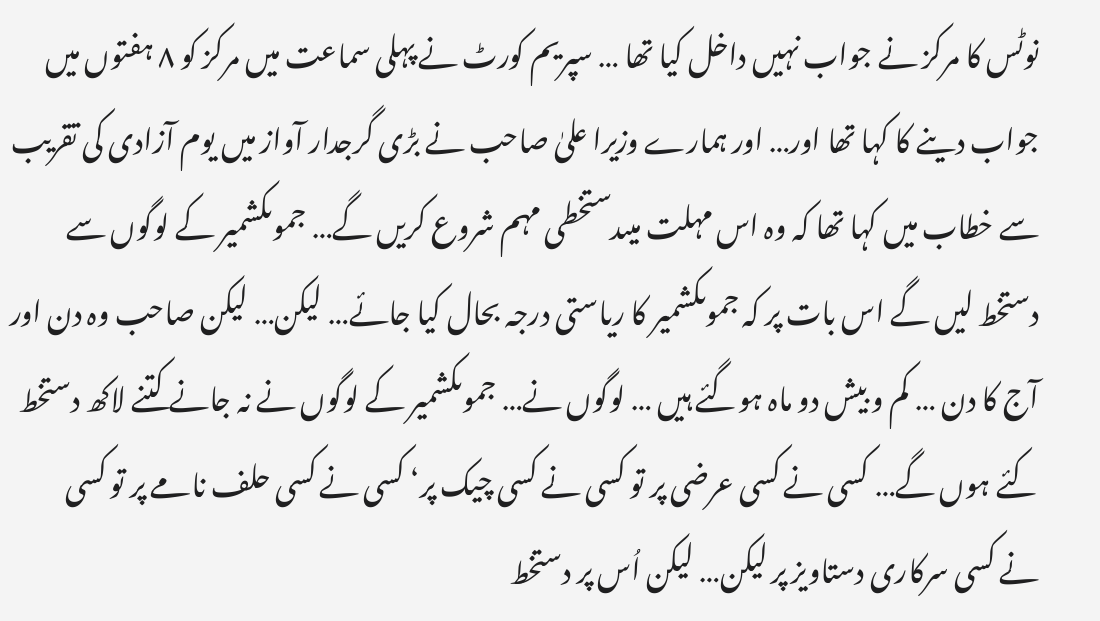نوٹس کا مرکز نے جواب نہیں داخل کیا تھا … سپریم کورٹ نے پہلی سماعت میں مرکز کو ۸ ہفتوں میں جواب دینے کا کہا تھا اور… اور ہمارے وزیرا علیٰ صاحب نے بڑی گرجدار آواز میں یوم آزادی کی تقریب سے خطاب میں کہا تھا کہ وہ اس مہلت میںدستخطی مہم شروع کریں گے… جموںکشمیر کے لوگوں سے دستخط لیں گے اس بات پر کہ جموںکشمیر کا ریاستی درجہ بحال کیا جائے… لیکن… لیکن صاحب وہ دن اور آج کا دن … کم و بیش دو ماہ ہوگئے ہیں … لوگوں نے… جموںکشمیر کے لوگوں نے نہ جانے کتنے لاکھ دستخط کئے ہوں گے… کسی نے کسی عرضی پر تو کسی نے کسی چیک پر‘ کسی نے کسی حلف نامے پر تو کسی نے کسی سرکاری دستاویز پر لیکن… لیکن اُس پر دستخط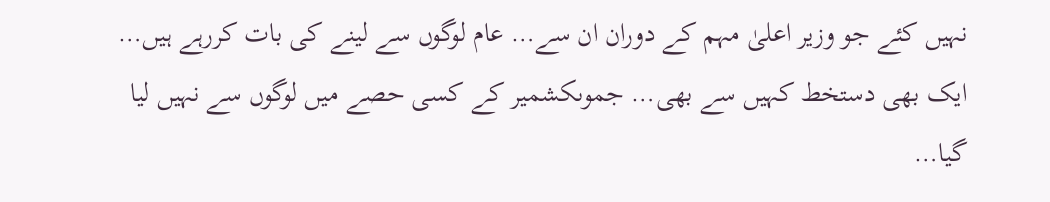نہیں کئے جو وزیر اعلیٰ مہم کے دوران ان سے… عام لوگوں سے لینے کی بات کررہے ہیں… ایک بھی دستخط کہیں سے بھی… جموںکشمیر کے کسی حصے میں لوگوں سے نہیں لیا گیا…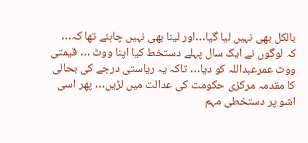بالکل بھی نہیں لیا گیا…اور لینا بھی نہیں چاہئے تھا کہ… کہ لوگوں نے ایک سال پہلے دستخط کیا اپنا ووٹ … قیمتی ووٹ عمرعبداللہ کو دیا… تاکہ یہ ریاستی درجے کی بحالی کا مقدمہ مرکزی حکومت کی عدالت میں لڑیں… پھر اسی اشو پر دستخطی مہم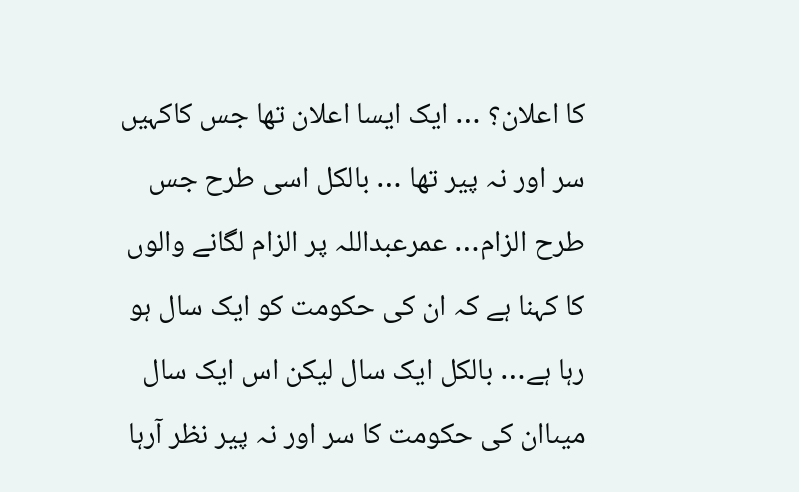کا اعلان؟ … ایک ایسا اعلان تھا جس کاکہیں سر اور نہ پیر تھا … بالکل اسی طرح جس طرح الزام… عمرعبداللہ پر الزام لگانے والوں کا کہنا ہے کہ ان کی حکومت کو ایک سال ہو رہا ہے… بالکل ایک سال لیکن اس ایک سال میںاان کی حکومت کا سر اور نہ پیر نظر آرہا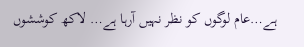ہے…عام لوگوں کو نظر نہیں آرہا ہے… لاکھ کوششوں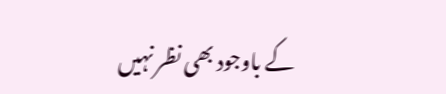کے باوجود بھی نظر نہیں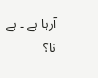آرہا ہے ۔ ہے نا؟